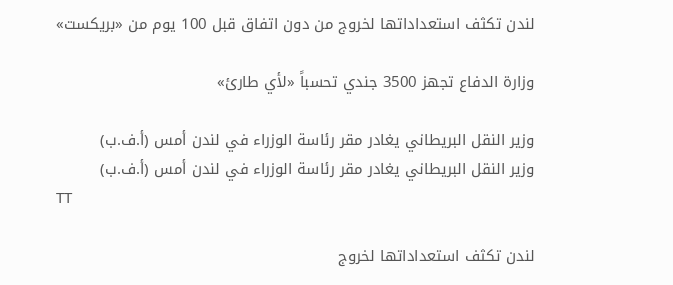لندن تكثف استعداداتها لخروج من دون اتفاق قبل 100 يوم من «بريكست»

وزارة الدفاع تجهز 3500 جندي تحسباً «لأي طارئ»

وزير النقل البريطاني يغادر مقر رئاسة الوزراء في لندن أمس (أ.ف.ب)
وزير النقل البريطاني يغادر مقر رئاسة الوزراء في لندن أمس (أ.ف.ب)
TT

لندن تكثف استعداداتها لخروج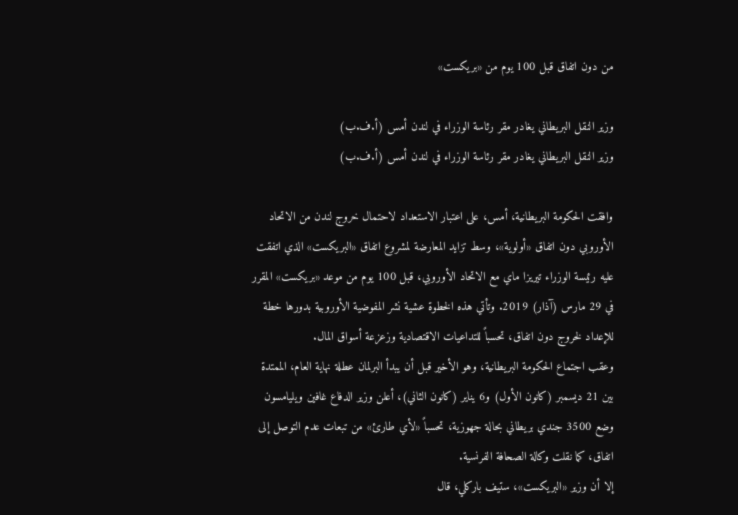من دون اتفاق قبل 100 يوم من «بريكست»

وزير النقل البريطاني يغادر مقر رئاسة الوزراء في لندن أمس (أ.ف.ب)
وزير النقل البريطاني يغادر مقر رئاسة الوزراء في لندن أمس (أ.ف.ب)

وافقت الحكومة البريطانية، أمس، على اعتبار الاستعداد لاحتمال خروج لندن من الاتحاد الأوروبي دون اتفاق «أولوية»، وسط تزايد المعارضة لمشروع اتفاق «البريكست» الذي اتفقت عليه رئيسة الوزراء تيريزا ماي مع الاتحاد الأوروبي، قبل 100 يوم من موعد «بريكست» المقرر في 29 مارس (آذار) 2019. وتأتي هذه الخطوة عشية نشر المفوضية الأوروبية بدورها خطة للإعداد لخروج دون اتفاق، تحسباً للتداعيات الاقتصادية وزعزعة أسواق المال.
وعقب اجتماع الحكومة البريطانية، وهو الأخير قبل أن يبدأ البرلمان عطلة نهاية العام، الممتدة بين 21 ديسمبر (كانون الأول) و6 يناير (كانون الثاني)، أعلن وزير الدفاع غافين ويليامسون وضع 3500 جندي بريطاني بحالة جهوزية، تحسباً «لأي طارئ» من تبعات عدم التوصل إلى اتفاق، كما نقلت وكالة الصحافة الفرنسية.
إلا أن وزير «البريكست»، ستيف باركلي، قال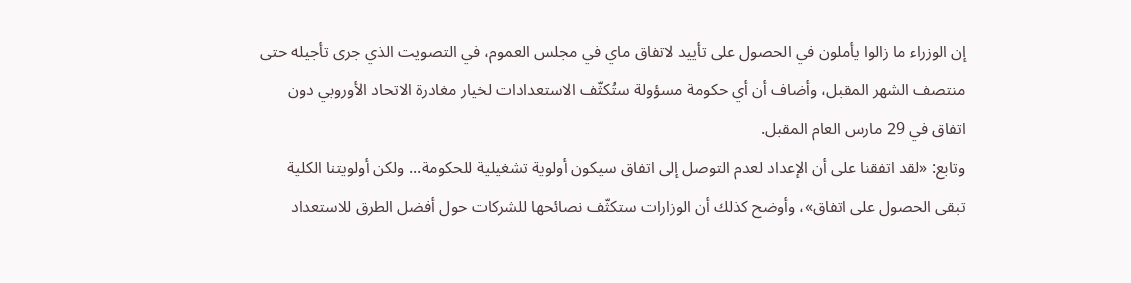إن الوزراء ما زالوا يأملون في الحصول على تأييد لاتفاق ماي في مجلس العموم، في التصويت الذي جرى تأجيله حتى منتصف الشهر المقبل، وأضاف أن أي حكومة مسؤولة ستُكثّف الاستعدادات لخيار مغادرة الاتحاد الأوروبي دون اتفاق في 29 مارس العام المقبل.
وتابع: «لقد اتفقنا على أن الإعداد لعدم التوصل إلى اتفاق سيكون أولوية تشغيلية للحكومة... ولكن أولويتنا الكلية تبقى الحصول على اتفاق»، وأوضح كذلك أن الوزارات ستكثّف نصائحها للشركات حول أفضل الطرق للاستعداد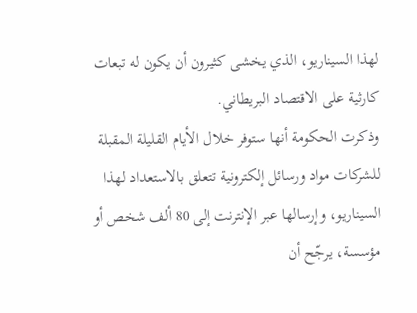لهذا السيناريو، الذي يخشى كثيرون أن يكون له تبعات كارثية على الاقتصاد البريطاني.
وذكرت الحكومة أنها ستوفر خلال الأيام القليلة المقبلة للشركات مواد ورسائل إلكترونية تتعلق بالاستعداد لهذا السيناريو، وإرسالها عبر الإنترنت إلى 80 ألف شخص أو مؤسسة، يرجّح أن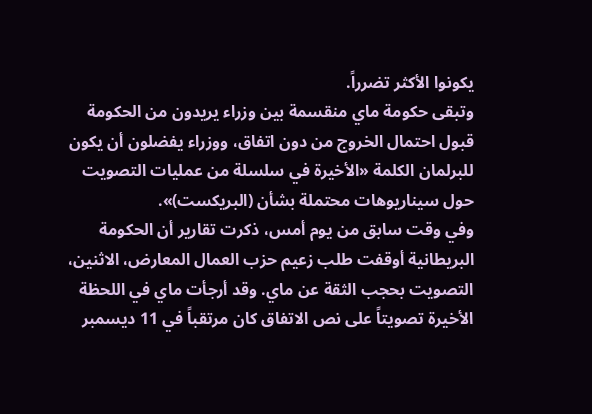يكونوا الأكثر تضرراً.
وتبقى حكومة ماي منقسمة بين وزراء يريدون من الحكومة قبول احتمال الخروج من دون اتفاق، ووزراء يفضلون أن يكون للبرلمان الكلمة «الأخيرة في سلسلة من عمليات التصويت حول سيناريوهات محتملة بشأن (البريكست)».
وفي وقت سابق من يوم أمس، ذكرت تقارير أن الحكومة البريطانية أوقفت طلب زعيم حزب العمال المعارض، الاثنين، التصويت بحجب الثقة عن ماي. وقد أرجأت ماي في اللحظة الأخيرة تصويتاً على نص الاتفاق كان مرتقباً في 11 ديسمبر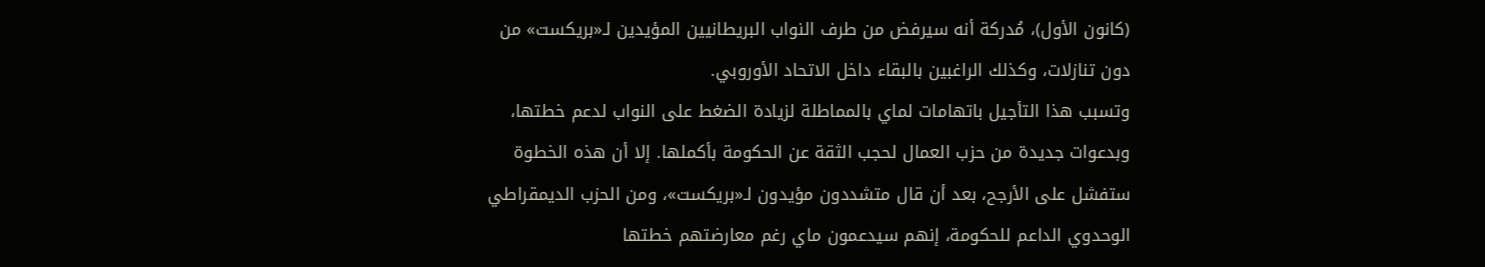(كانون الأول)، مُدركة أنه سيرفض من طرف النواب البريطانيين المؤيدين لـ«بريكست» من دون تنازلات، وكذلك الراغبين بالبقاء داخل الاتحاد الأوروبي.
وتسبب هذا التأجيل باتهامات لماي بالمماطلة لزيادة الضغط على النواب لدعم خطتها، وبدعوات جديدة من حزب العمال لحجب الثقة عن الحكومة بأكملها. إلا أن هذه الخطوة ستفشل على الأرجح، بعد أن قال متشددون مؤيدون لـ«بريكست»، ومن الحزب الديمقراطي الوحدوي الداعم للحكومة، إنهم سيدعمون ماي رغم معارضتهم خطتها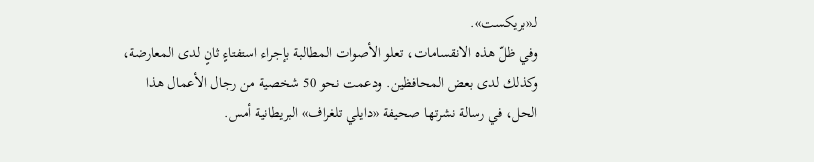لـ«بريكست».
وفي ظلّ هذه الانقسامات، تعلو الأصوات المطالبة بإجراء استفتاءٍ ثانٍ لدى المعارضة، وكذلك لدى بعض المحافظين. ودعمت نحو 50 شخصية من رجال الأعمال هذا الحل، في رسالة نشرتها صحيفة «دايلي تلغراف» البريطانية أمس.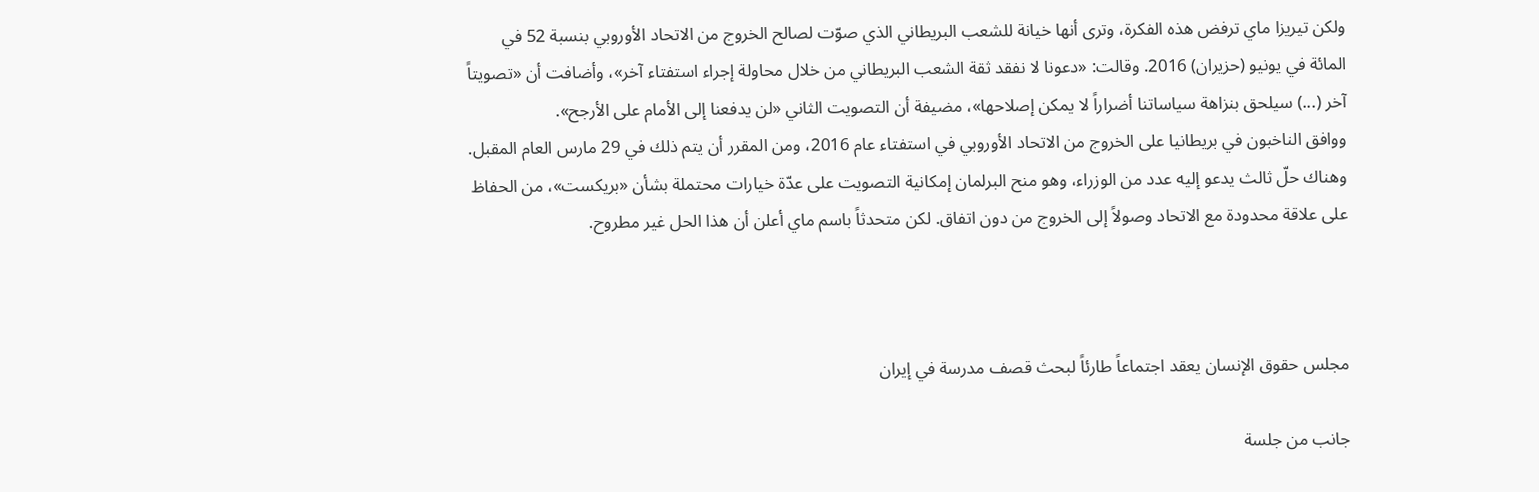ولكن تيريزا ماي ترفض هذه الفكرة، وترى أنها خيانة للشعب البريطاني الذي صوّت لصالح الخروج من الاتحاد الأوروبي بنسبة 52 في المائة في يونيو (حزيران) 2016. وقالت: «دعونا لا نفقد ثقة الشعب البريطاني من خلال محاولة إجراء استفتاء آخر»، وأضافت أن «تصويتاً آخر (...) سيلحق بنزاهة سياساتنا أضراراً لا يمكن إصلاحها»، مضيفة أن التصويت الثاني «لن يدفعنا إلى الأمام على الأرجح».
ووافق الناخبون في بريطانيا على الخروج من الاتحاد الأوروبي في استفتاء عام 2016، ومن المقرر أن يتم ذلك في 29 مارس العام المقبل.
وهناك حلّ ثالث يدعو إليه عدد من الوزراء، وهو منح البرلمان إمكانية التصويت على عدّة خيارات محتملة بشأن «بريكست»، من الحفاظ على علاقة محدودة مع الاتحاد وصولاً إلى الخروج من دون اتفاق. لكن متحدثاً باسم ماي أعلن أن هذا الحل غير مطروح.



مجلس حقوق الإنسان يعقد اجتماعاً طارئاً لبحث قصف مدرسة في إيران

جانب من جلسة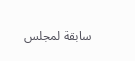سابقة لمجلس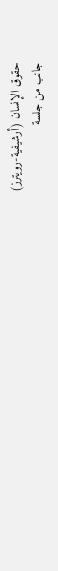حقوق الإنسان (أرشيفية-رويترز)
جانب من جلسة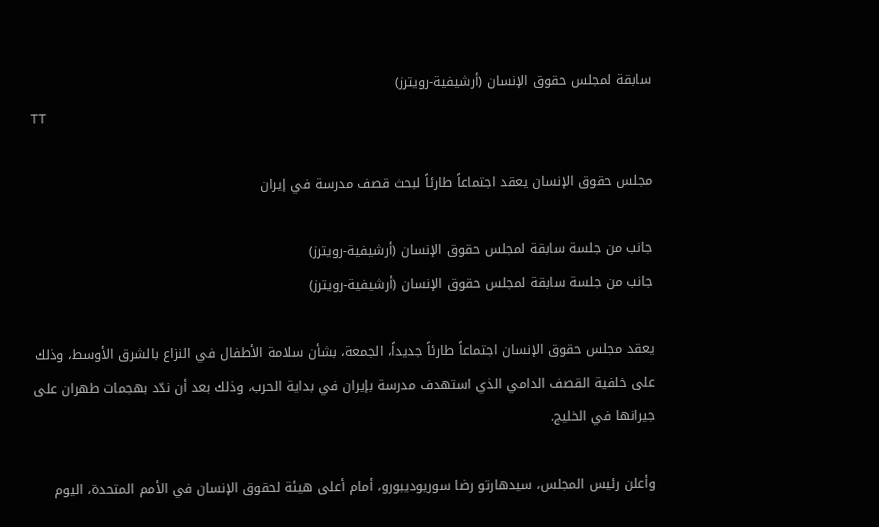سابقة لمجلس حقوق الإنسان (أرشيفية-رويترز)
TT

مجلس حقوق الإنسان يعقد اجتماعاً طارئاً لبحث قصف مدرسة في إيران

جانب من جلسة سابقة لمجلس حقوق الإنسان (أرشيفية-رويترز)
جانب من جلسة سابقة لمجلس حقوق الإنسان (أرشيفية-رويترز)

يعقد مجلس حقوق الإنسان اجتماعاً طارئاً جديداً، الجمعة، بشأن سلامة الأطفال في النزاع بالشرق الأوسط، وذلك على خلفية القصف الدامي الذي استهدف مدرسة بإيران في بداية الحرب، وذلك بعد أن ندّد بهجمات طهران على جيرانها في الخليج.

وأعلن رئيس المجلس، سيدهارتو رضا سوريوديبورو، أمام أعلى هيئة لحقوق الإنسان في الأمم المتحدة، اليوم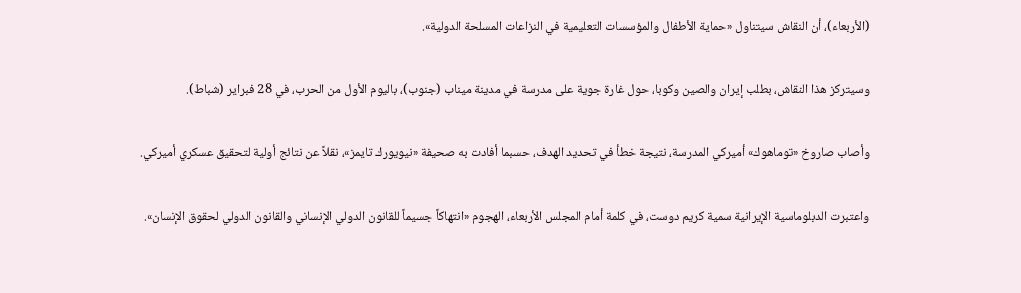(الأربعاء)، أن النقاش سيتناول «حماية الأطفال والمؤسسات التعليمية في النزاعات المسلحة الدولية».

وسيتركز هذا النقاش، بطلب إيران والصين وكوبا، حول غارة جوية على مدرسة في مدينة ميناب (جنوب)، باليوم الأول من الحرب، في 28 فبراير (شباط).

وأصاب صاروخ «توماهوك» أميركي المدرسة، نتيجة خطأ في تحديد الهدف، حسبما أفادت به صحيفة «نيويورك تايمز»، نقلاً عن نتائج أولية لتحقيق عسكري أميركي.

واعتبرت الدبلوماسية الإيرانية سمية كريم دوست، في كلمة أمام المجلس الأربعاء، الهجوم «انتهاكاً جسيماً للقانون الدولي الإنساني والقانون الدولي لحقوق الإنسان».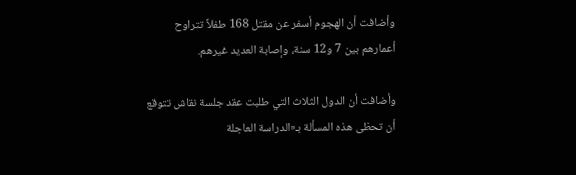وأضافت أن الهجوم أسفر عن مقتل 168 طفلاً تتراوح أعمارهم بين 7 و12 سنة، وإصابة العديد غيرهم.

وأضافت أن الدول الثلاث التي طلبت عقد جلسة نقاش تتوقع أن تحظى هذه المسألة بـ«الدراسة العاجلة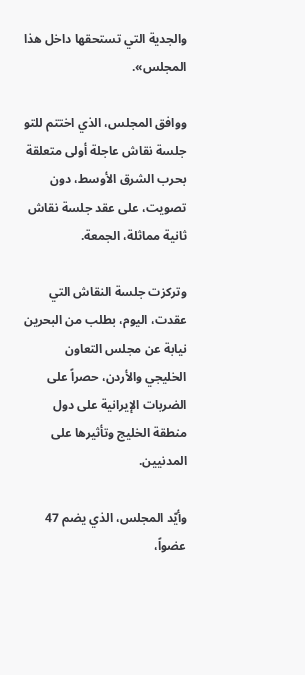والجدية التي تستحقها داخل هذا المجلس».

ووافق المجلس، الذي اختتم للتو جلسة نقاش عاجلة أولى متعلقة بحرب الشرق الأوسط، دون تصويت، على عقد جلسة نقاش ثانية مماثلة، الجمعة.

وتركزت جلسة النقاش التي عقدت، اليوم، بطلب من البحرين نيابة عن مجلس التعاون الخليجي والأردن، حصراً على الضربات الإيرانية على دول منطقة الخليج وتأثيرها على المدنيين.

وأيّد المجلس، الذي يضم 47 عضواً،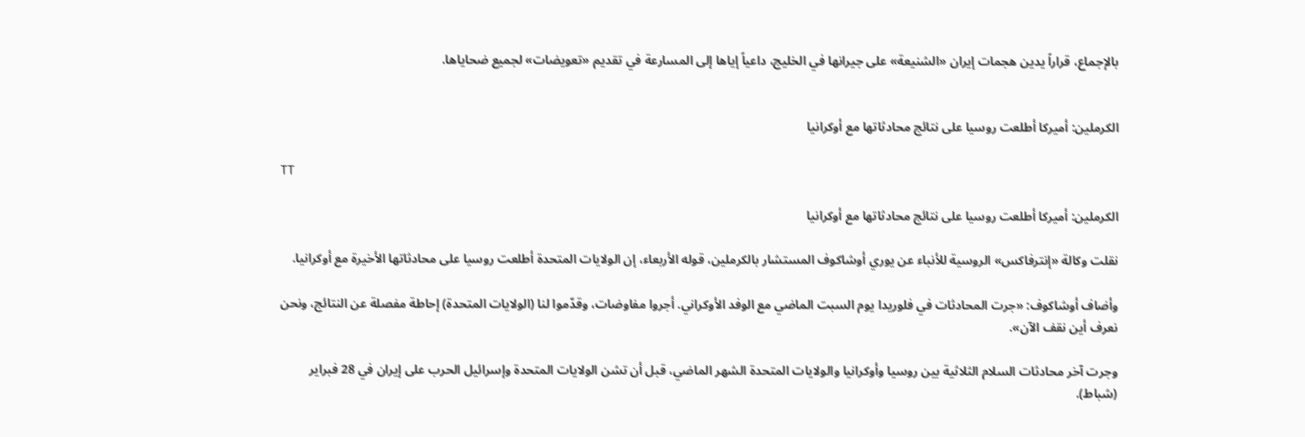بالإجماع، قراراً يدين هجمات إيران «الشنيعة» على جيرانها في الخليج، داعياً إياها إلى المسارعة في تقديم «تعويضات» لجميع ضحاياها.


الكرملين: أميركا أطلعت روسيا على نتائج محادثاتها مع أوكرانيا

TT

الكرملين: أميركا أطلعت روسيا على نتائج محادثاتها مع أوكرانيا

نقلت وكالة «إنترفاكس» الروسية للأنباء عن يوري أوشاكوف المستشار بالكرملين، قوله الأربعاء، إن الولايات المتحدة أطلعت روسيا على محادثاتها الأخيرة مع أوكرانيا.

وأضاف أوشاكوف: «جرت المحادثات في فلوريدا يوم السبت الماضي مع الوفد الأوكراني. أجروا مفاوضات، وقدّموا لنا (الولايات المتحدة) إحاطة مفصلة عن النتائج، ونحن نعرف أين نقف الآن».

وجرت آخر محادثات السلام الثلاثية بين روسيا وأوكرانيا والولايات المتحدة الشهر الماضي، قبل أن تشن الولايات المتحدة وإسرائيل الحرب على إيران في 28 فبراير (شباط).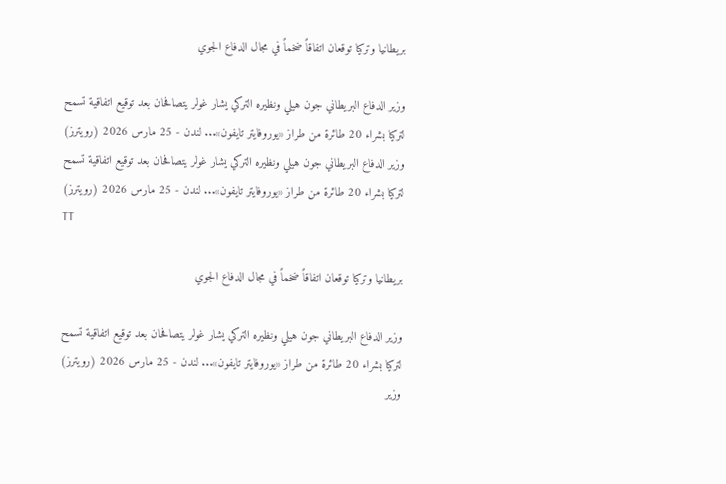بريطانيا وتركيا توقعان اتفاقاً ضخماً في مجال الدفاع الجوي

وزير الدفاع البريطاني جون هيلي ونظيره التركي يشار غولر يتصافحان بعد توقيع اتفاقية تسمح لتركيا بشراء 20 طائرة من طراز «يوروفايتر تايفون»... لندن - 25 مارس 2026 (رويترز)
وزير الدفاع البريطاني جون هيلي ونظيره التركي يشار غولر يتصافحان بعد توقيع اتفاقية تسمح لتركيا بشراء 20 طائرة من طراز «يوروفايتر تايفون»... لندن - 25 مارس 2026 (رويترز)
TT

بريطانيا وتركيا توقعان اتفاقاً ضخماً في مجال الدفاع الجوي

وزير الدفاع البريطاني جون هيلي ونظيره التركي يشار غولر يتصافحان بعد توقيع اتفاقية تسمح لتركيا بشراء 20 طائرة من طراز «يوروفايتر تايفون»... لندن - 25 مارس 2026 (رويترز)
وزير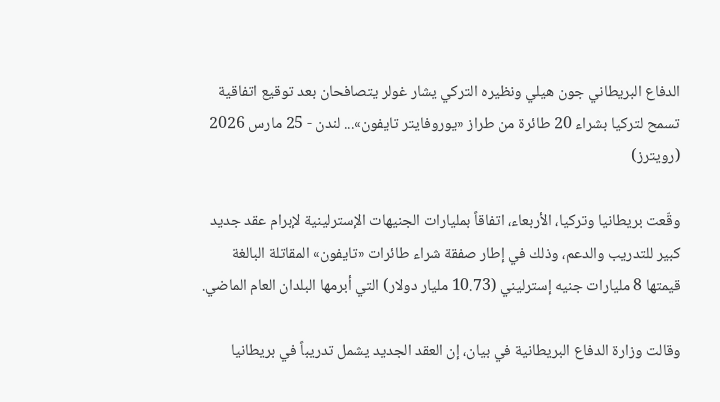الدفاع البريطاني جون هيلي ونظيره التركي يشار غولر يتصافحان بعد توقيع اتفاقية تسمح لتركيا بشراء 20 طائرة من طراز «يوروفايتر تايفون»... لندن - 25 مارس 2026 (رويترز)

وقّعت بريطانيا وتركيا، الأربعاء، اتفاقاً بمليارات الجنيهات الإسترلينية لإبرام عقد جديد كبير للتدريب والدعم، وذلك في إطار صفقة شراء طائرات «تايفون» المقاتلة البالغة قيمتها 8 مليارات جنيه إسترليني (10.73 مليار دولار) التي أبرمها البلدان العام الماضي.

وقالت وزارة الدفاع البريطانية في بيان، إن العقد الجديد يشمل تدريباً في بريطانيا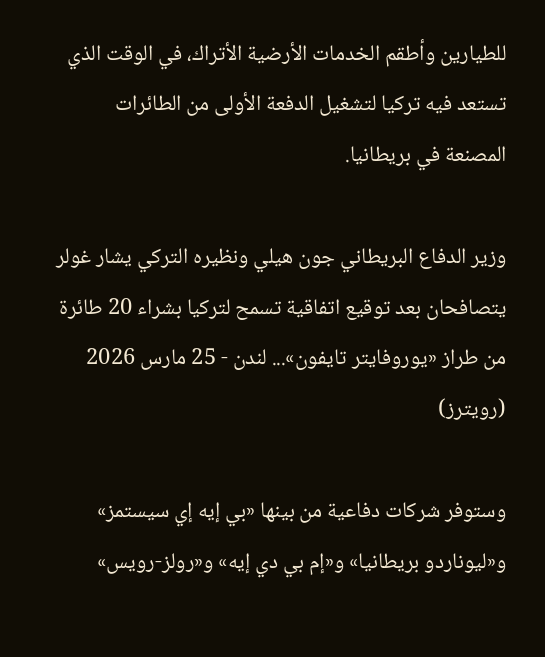للطيارين وأطقم الخدمات الأرضية الأتراك، في الوقت الذي تستعد فيه تركيا لتشغيل الدفعة الأولى من الطائرات المصنعة في بريطانيا.

وزير الدفاع البريطاني جون هيلي ونظيره التركي يشار غولر يتصافحان بعد توقيع اتفاقية تسمح لتركيا بشراء 20 طائرة من طراز «يوروفايتر تايفون»... لندن - 25 مارس 2026 (رويترز)

وستوفر شركات دفاعية من بينها «بي إيه إي سيستمز» و«ليوناردو بريطانيا» و«إم بي دي إيه» و«رولز-رويس»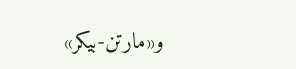و«مارتن-بيكر»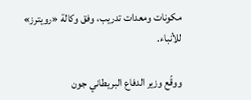مكونات ومعدات تدريب، وفق وكالة «رويترز» للأنباء.

ووقّع وزير الدفاع البريطاني جون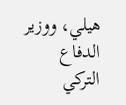هيلي، ووزير الدفاع التركي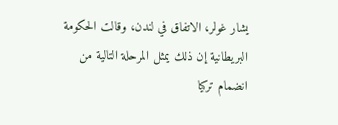يشار غولر، الاتفاق في لندن، وقالت الحكومة البريطانية إن ذلك يمثل المرحلة التالية من انضمام تركيا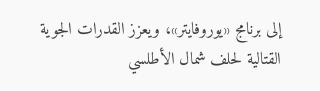إلى برنامج «يوروفايتر»، ويعزز القدرات الجوية القتالية لحلف شمال الأطلسي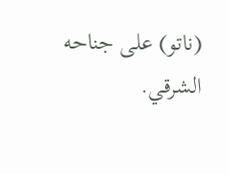(ناتو) على جناحه الشرقي.